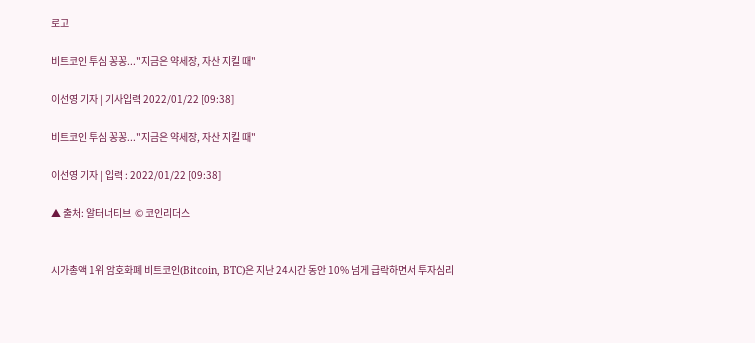로고

비트코인 투심 꽁꽁..."지금은 약세장, 자산 지킬 때"

이선영 기자 | 기사입력 2022/01/22 [09:38]

비트코인 투심 꽁꽁..."지금은 약세장, 자산 지킬 때"

이선영 기자 | 입력 : 2022/01/22 [09:38]

▲ 출처: 알터너티브  © 코인리더스


시가총액 1위 암호화폐 비트코인(Bitcoin, BTC)은 지난 24시간 동안 10% 넘게 급락하면서 투자심리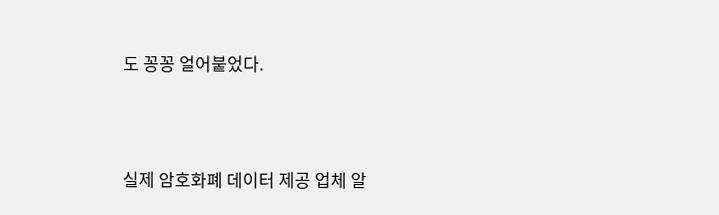도 꽁꽁 얼어붙었다.



실제 암호화폐 데이터 제공 업체 알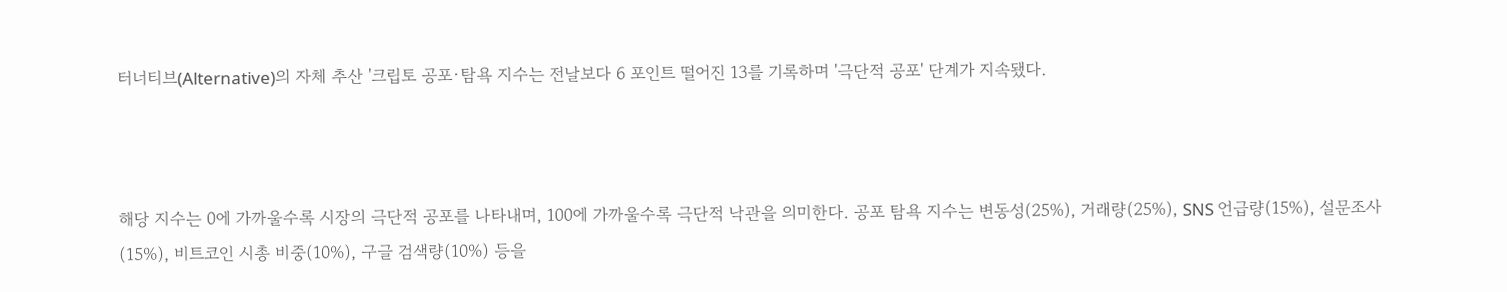터너티브(Alternative)의 자체 추산 '크립토 공포·탐욕 지수는 전날보다 6 포인트 떨어진 13를 기록하며 '극단적 공포' 단계가 지속됐다.



해당 지수는 0에 가까울수록 시장의 극단적 공포를 나타내며, 100에 가까울수록 극단적 낙관을 의미한다. 공포 탐욕 지수는 변동성(25%), 거래량(25%), SNS 언급량(15%), 설문조사(15%), 비트코인 시총 비중(10%), 구글 검색량(10%) 등을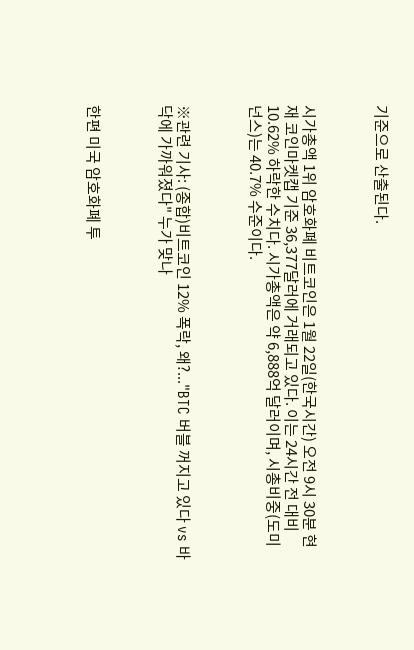기준으로 산출된다.



시가총액 1위 암호화폐 비트코인은 1월 22일(한국시간) 오전 9시 30분 현재 코인마켓캡 기준 36,377달러에 거래되고 있다. 이는 24시간 전 대비 10.62% 하락한 수치다. 시가총액은 약 6,888억 달러이며, 시총비중(도미넌스)는 40.7% 수준이다.



※관련 기사: (종합)비트코인 12% 폭락, 왜?..."BTC 버블 꺼지고 있다 vs 바닥에 가까워졌다" 누가 맞나



한편 미국 암호화폐 투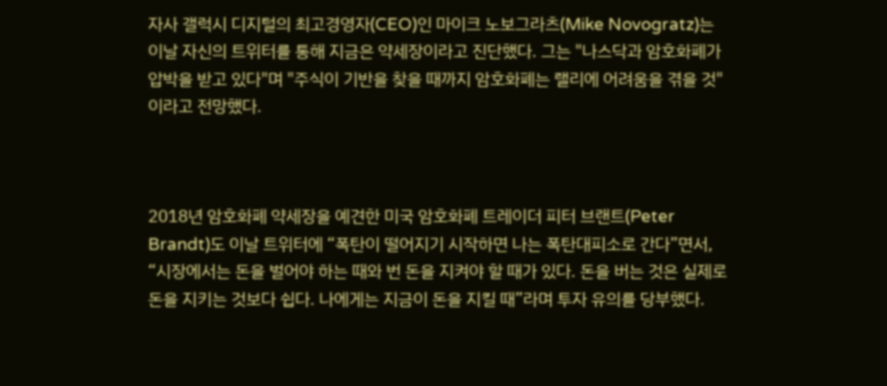자사 갤럭시 디지털의 최고경영자(CEO)인 마이크 노보그라츠(Mike Novogratz)는 이날 자신의 트위터를 통해 지금은 약세장이라고 진단했다. 그는 "나스닥과 암호화폐가 압박을 받고 있다"며 "주식이 기반을 찾을 때까지 암호화폐는 랠리에 어려움을 겪을 것"이라고 전망했다.



2018년 암호화폐 약세장을 예견한 미국 암호화폐 트레이더 피터 브랜트(Peter Brandt)도 이날 트위터에 “폭탄이 떨어지기 시작하면 나는 폭탄대피소로 간다”면서, “시장에서는 돈을 벌어야 하는 때와 번 돈을 지켜야 할 때가 있다. 돈을 버는 것은 실제로 돈을 지키는 것보다 쉽다. 나에게는 지금이 돈을 지킬 때”라며 투자 유의를 당부했다.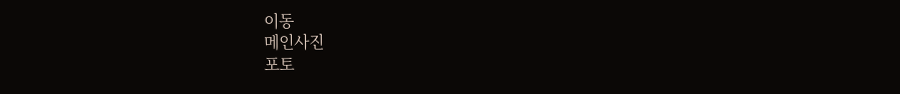이동
메인사진
포토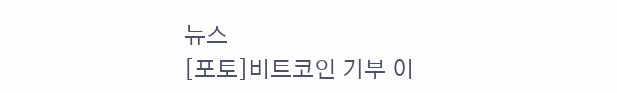뉴스
[포토]비트코인 기부 이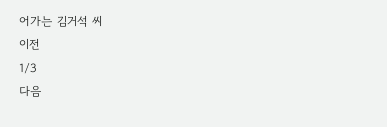어가는 김거석 씨
이전
1/3
다음